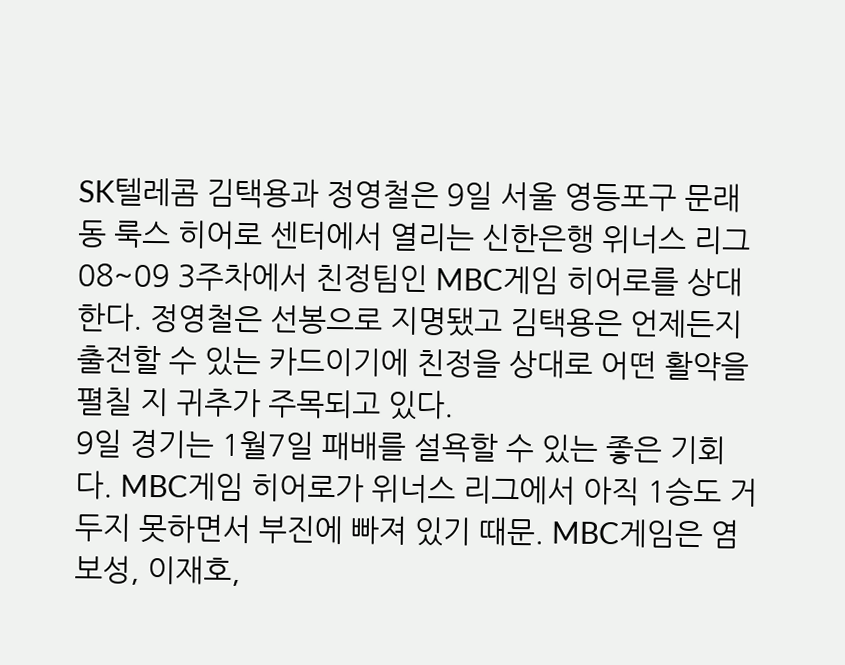SK텔레콤 김택용과 정영철은 9일 서울 영등포구 문래동 룩스 히어로 센터에서 열리는 신한은행 위너스 리그 08~09 3주차에서 친정팀인 MBC게임 히어로를 상대한다. 정영철은 선봉으로 지명됐고 김택용은 언제든지 출전할 수 있는 카드이기에 친정을 상대로 어떤 활약을 펼칠 지 귀추가 주목되고 있다.
9일 경기는 1월7일 패배를 설욕할 수 있는 좋은 기회다. MBC게임 히어로가 위너스 리그에서 아직 1승도 거두지 못하면서 부진에 빠져 있기 때문. MBC게임은 염보성, 이재호,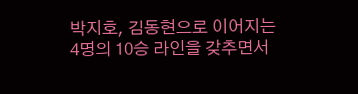박지호, 김동현으로 이어지는 4명의 10승 라인을 갖추면서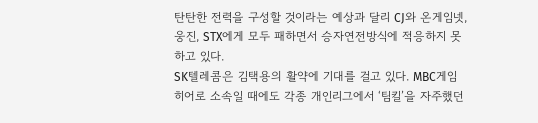탄탄한 전력을 구성할 것이라는 예상과 달리 CJ와 온게임넷, 웅진, STX에게 모두 패하면서 승자연전방식에 적응하지 못하고 있다.
SK텔레콤은 김택용의 활약에 기대를 걸고 있다. MBC게임 히어로 소속일 때에도 각종 개인리그에서 ‘팀킬’을 자주했던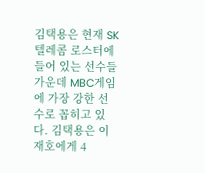김택용은 현재 SK텔레콤 로스터에 들어 있는 선수들 가운데 MBC게임에 가장 강한 선수로 꼽히고 있다. 김택용은 이재호에게 4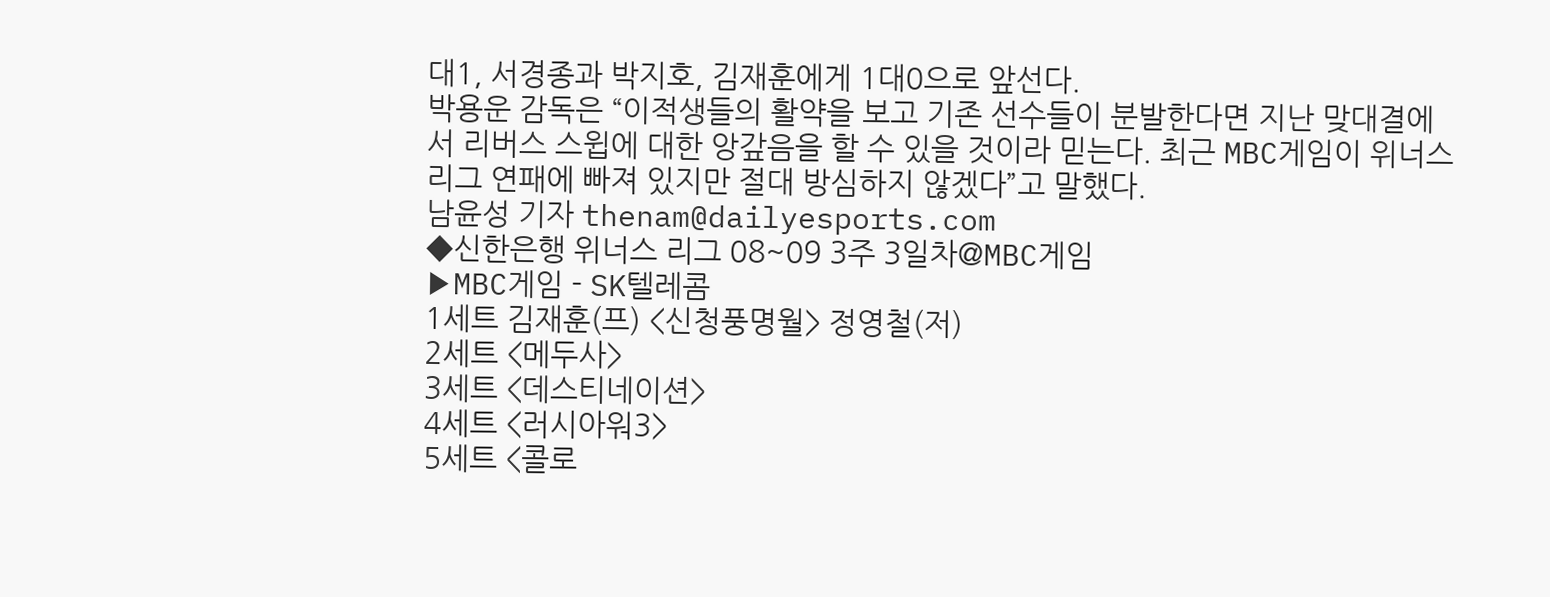대1, 서경종과 박지호, 김재훈에게 1대0으로 앞선다.
박용운 감독은 “이적생들의 활약을 보고 기존 선수들이 분발한다면 지난 맞대결에서 리버스 스윕에 대한 앙갚음을 할 수 있을 것이라 믿는다. 최근 MBC게임이 위너스 리그 연패에 빠져 있지만 절대 방심하지 않겠다”고 말했다.
남윤성 기자 thenam@dailyesports.com
◆신한은행 위너스 리그 08~09 3주 3일차@MBC게임
▶MBC게임 - SK텔레콤
1세트 김재훈(프) <신청풍명월> 정영철(저)
2세트 <메두사>
3세트 <데스티네이션>
4세트 <러시아워3>
5세트 <콜로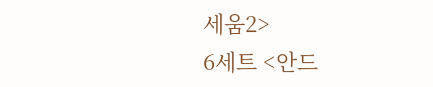세움2>
6세트 <안드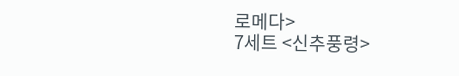로메다>
7세트 <신추풍령>